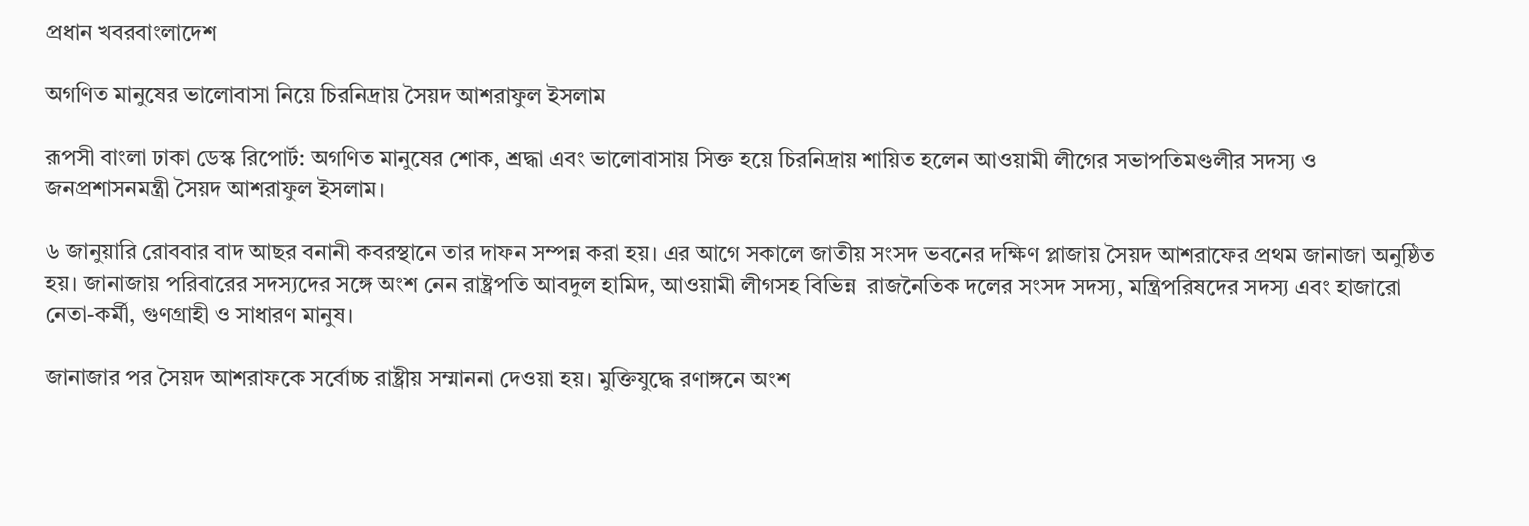প্রধান খবরবাংলাদেশ

অগণিত মানুষের ভালোবাসা নিয়ে চিরনিদ্রায় সৈয়দ আশরাফুল ইসলাম

রূপসী বাংলা ঢাকা ডেস্ক রিপোর্ট: অগণিত মানুষের শোক, শ্রদ্ধা এবং ভালোবাসায় সিক্ত হয়ে চিরনিদ্রায় শায়িত হলেন আওয়ামী লীগের সভাপতিমণ্ডলীর সদস্য ও জনপ্রশাসনমন্ত্রী সৈয়দ আশরাফুল ইসলাম।

৬ জানুয়ারি রোববার বাদ আছর বনানী কবরস্থানে তার দাফন সম্পন্ন করা হয়। এর আগে সকালে জাতীয় সংসদ ভবনের দক্ষিণ প্লাজায় সৈয়দ আশরাফের প্রথম জানাজা অনুষ্ঠিত হয়। জানাজায় পরিবারের সদস্যদের সঙ্গে অংশ নেন রাষ্ট্রপতি আবদুল হামিদ, আওয়ামী লীগসহ বিভিন্ন  রাজনৈতিক দলের সংসদ সদস্য, মন্ত্রিপরিষদের সদস্য এবং হাজারো নেতা-কর্মী, গুণগ্রাহী ও সাধারণ মানুষ।

জানাজার পর সৈয়দ আশরাফকে সর্বোচ্চ রাষ্ট্রীয় সম্মাননা দেওয়া হয়। মুক্তিযুদ্ধে রণাঙ্গনে অংশ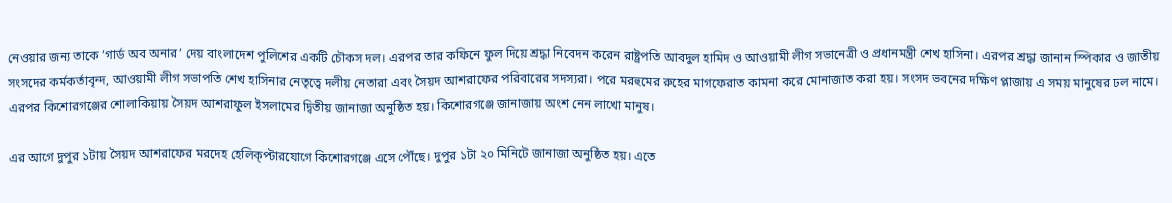নেওয়ার জন্য তাকে ’গার্ড অব অনার’ দেয় বাংলাদেশ পুলিশের একটি চৌকস দল। এরপর তার কফিনে ফুল দিয়ে শ্রদ্ধা নিবেদন করেন রাষ্ট্রপতি আবদুল হামিদ ও আওয়ামী লীগ সভানেত্রী ও প্রধানমন্ত্রী শেখ হাসিনা। এরপর শ্রদ্ধা জানান স্পিকার ও জাতীয় সংসদের কর্মকর্তাবৃন্দ, আওয়ামী লীগ সভাপতি শেখ হাসিনার নেতৃত্বে দলীয় নেতারা এবং সৈয়দ আশরাফের পরিবারের সদস্যরা। পরে মরহুমের রুহের মাগফেরাত কামনা করে মোনাজাত করা হয়। সংসদ ভবনের দক্ষিণ প্লাজায় এ সময় মানুষের ঢল নামে। এরপর কিশোরগঞ্জের শোলাকিয়ায় সৈয়দ আশরাফুল ইসলামের দ্বিতীয় জানাজা অনুষ্ঠিত হয়। কিশোরগঞ্জে জানাজায় অংশ নেন লাখো মানুষ।

এর আগে দুপুর ১টায় সৈয়দ আশরাফের মরদেহ হেলিক্প্টারযোগে কিশোরগঞ্জে এসে পৌঁছে। দুপুর ১টা ২০ মিনিটে জানাজা অনুষ্ঠিত হয়। এতে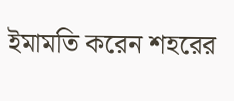ইমামতি করেন শহরের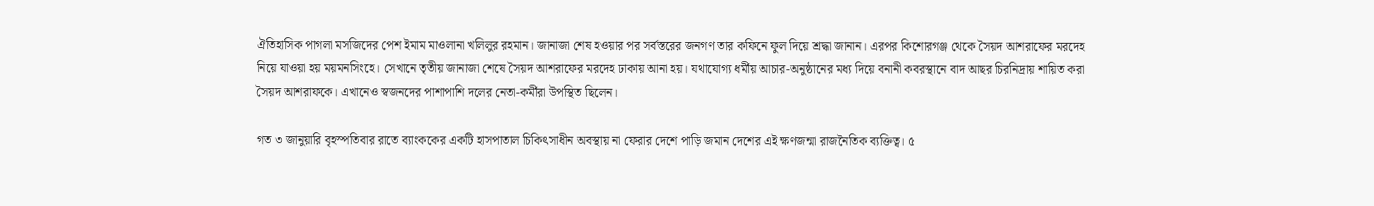ঐতিহাসিক পাগলা মসজিদের পেশ ইমাম মাওলানা খলিলুর রহমান। জানাজা শেষ হওয়ার পর সর্বস্তরের জনগণ তার কফিনে ফুল দিয়ে শ্রদ্ধা জানান। এরপর কিশোরগঞ্জ থেকে সৈয়দ আশরাফের মরদেহ নিয়ে যাওয়া হয় ময়মনসিংহে। সেখানে তৃতীয় জানাজা শেষে সৈয়দ আশরাফের মরদেহ ঢাকায় আনা হয়। যথাযোগ্য ধর্মীয় আচার-অনুষ্ঠানের মধ্য দিয়ে বনানী কবরস্থানে বাদ আছর চিরনিদ্রায় শায়িত করা সৈয়দ আশরাফকে। এখানেও স্বজনদের পাশাপাশি দলের নেতা-কর্মীরা উপস্থিত ছিলেন।

গত ৩ জানুয়ারি বৃহস্পতিবার রাতে ব্যাংককের একটি হাসপাতাল চিকিৎসাধীন অবস্থায় না ফেরার দেশে পাড়ি জমান দেশের এই ক্ষণজন্মা রাজনৈতিক ব্যক্তিত্ব। ৫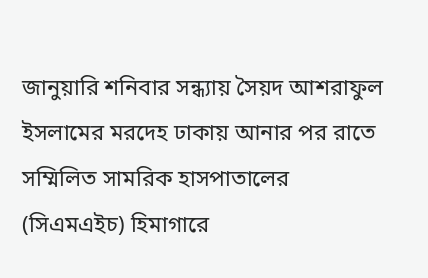জানুয়ারি শনিবার সন্ধ্যায় সৈয়দ আশরাফুল ইসলামের মরদেহ ঢাকায় আনার পর রাতে সম্মিলিত সামরিক হাসপাতালের (সিএমএইচ) হিমাগারে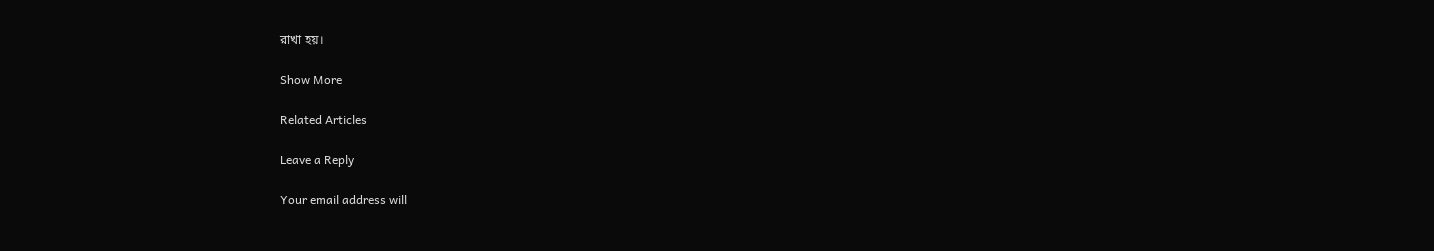রাখা হয়।

Show More

Related Articles

Leave a Reply

Your email address will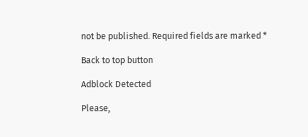not be published. Required fields are marked *

Back to top button

Adblock Detected

Please,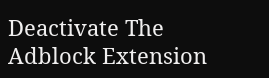Deactivate The Adblock Extension